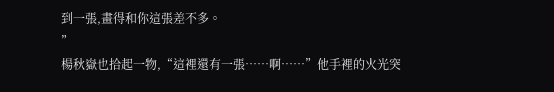到一張,畫得和你這張差不多。
”
楊秋嶽也拾起一物,“這裡還有一張……啊……”他手裡的火光突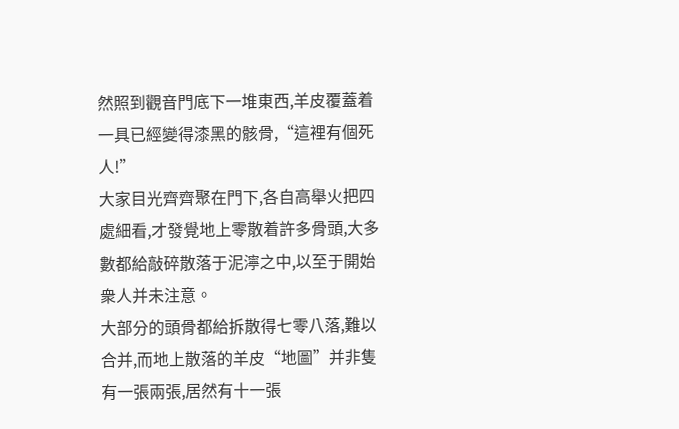然照到觀音門底下一堆東西,羊皮覆蓋着一具已經變得漆黑的骸骨,“這裡有個死人!”
大家目光齊齊聚在門下,各自高舉火把四處細看,才發覺地上零散着許多骨頭,大多數都給敲碎散落于泥濘之中,以至于開始衆人并未注意。
大部分的頭骨都給拆散得七零八落,難以合并,而地上散落的羊皮“地圖”并非隻有一張兩張,居然有十一張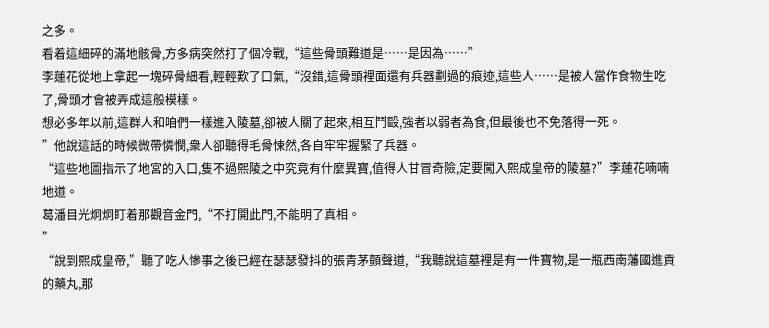之多。
看着這細碎的滿地骸骨,方多病突然打了個冷戰,“這些骨頭難道是……是因為……”
李蓮花從地上拿起一塊碎骨細看,輕輕歎了口氣,“沒錯,這骨頭裡面還有兵器劃過的痕迹,這些人……是被人當作食物生吃了,骨頭才會被弄成這般模樣。
想必多年以前,這群人和咱們一樣進入陵墓,卻被人關了起來,相互鬥毆,強者以弱者為食,但最後也不免落得一死。
”他說這話的時候微帶憐憫,衆人卻聽得毛骨悚然,各自牢牢握緊了兵器。
“這些地圖指示了地宮的入口,隻不過熙陵之中究竟有什麼異寶,值得人甘冒奇險,定要闖入熙成皇帝的陵墓?”李蓮花喃喃地道。
葛潘目光炯炯盯着那觀音金門,“不打開此門,不能明了真相。
”
“說到熙成皇帝,”聽了吃人慘事之後已經在瑟瑟發抖的張青茅顫聲道,“我聽說這墓裡是有一件寶物,是一瓶西南藩國進貢的藥丸,那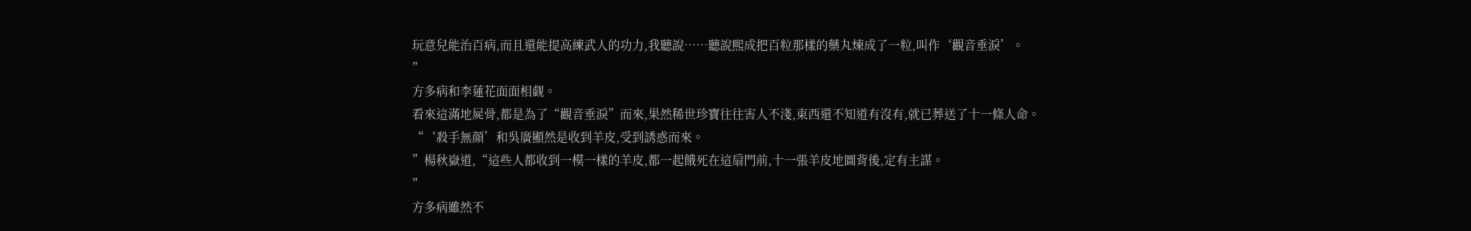玩意兒能治百病,而且還能提高練武人的功力,我聽說……聽說熙成把百粒那樣的藥丸煉成了一粒,叫作‘觀音垂淚’。
”
方多病和李蓮花面面相觑。
看來這滿地屍骨,都是為了“觀音垂淚”而來,果然稀世珍寶往往害人不淺,東西還不知道有沒有,就已葬送了十一條人命。
“‘殺手無顔’和吳廣顯然是收到羊皮,受到誘惑而來。
”楊秋嶽道,“這些人都收到一模一樣的羊皮,都一起餓死在這扇門前,十一張羊皮地圖背後,定有主謀。
”
方多病雖然不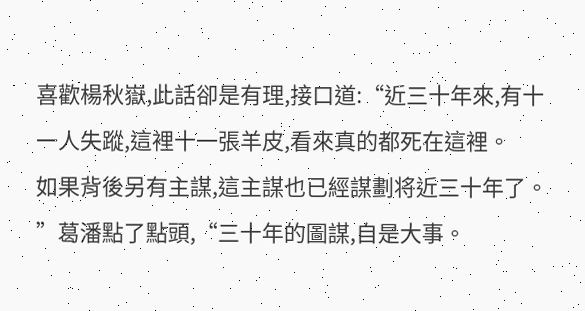喜歡楊秋嶽,此話卻是有理,接口道:“近三十年來,有十一人失蹤,這裡十一張羊皮,看來真的都死在這裡。
如果背後另有主謀,這主謀也已經謀劃将近三十年了。
”葛潘點了點頭,“三十年的圖謀,自是大事。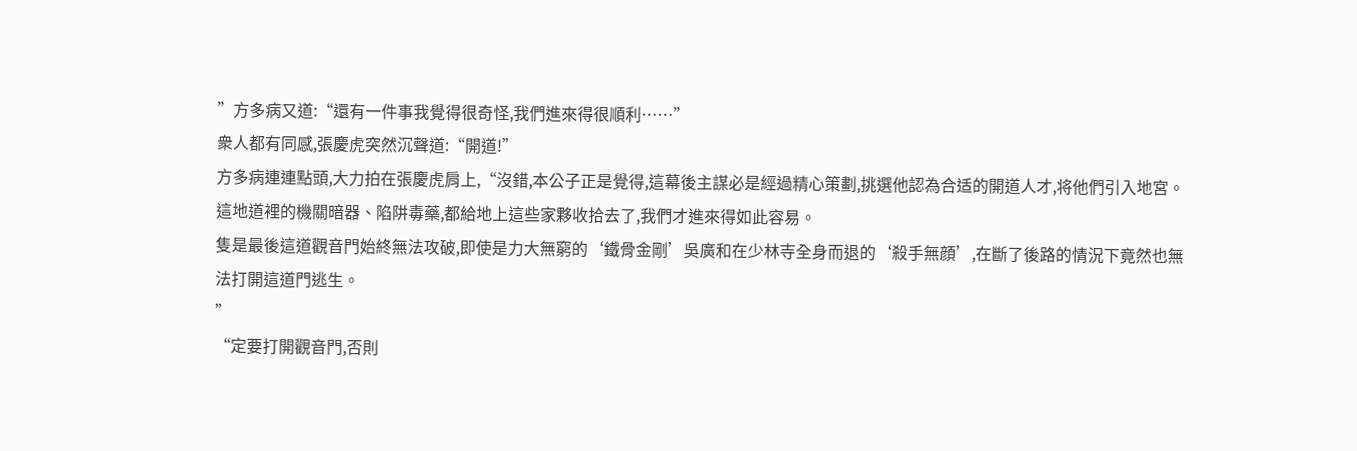”方多病又道:“還有一件事我覺得很奇怪,我們進來得很順利……”
衆人都有同感,張慶虎突然沉聲道:“開道!”
方多病連連點頭,大力拍在張慶虎肩上,“沒錯,本公子正是覺得,這幕後主謀必是經過精心策劃,挑選他認為合适的開道人才,将他們引入地宮。
這地道裡的機關暗器、陷阱毒藥,都給地上這些家夥收拾去了,我們才進來得如此容易。
隻是最後這道觀音門始終無法攻破,即使是力大無窮的‘鐵骨金剛’吳廣和在少林寺全身而退的‘殺手無顔’,在斷了後路的情況下竟然也無法打開這道門逃生。
”
“定要打開觀音門,否則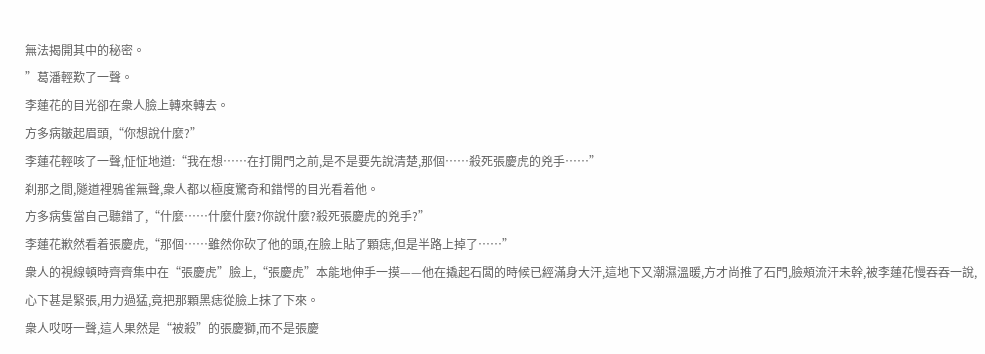無法揭開其中的秘密。
”葛潘輕歎了一聲。
李蓮花的目光卻在衆人臉上轉來轉去。
方多病皺起眉頭,“你想說什麼?”
李蓮花輕咳了一聲,怔怔地道:“我在想……在打開門之前,是不是要先說清楚,那個……殺死張慶虎的兇手……”
刹那之間,隧道裡鴉雀無聲,衆人都以極度驚奇和錯愕的目光看着他。
方多病隻當自己聽錯了,“什麼……什麼什麼?你說什麼?殺死張慶虎的兇手?”
李蓮花歉然看着張慶虎,“那個……雖然你砍了他的頭,在臉上貼了顆痣,但是半路上掉了……”
衆人的視線頓時齊齊集中在“張慶虎”臉上,“張慶虎”本能地伸手一摸——他在撬起石闆的時候已經滿身大汗,這地下又潮濕溫暖,方才尚推了石門,臉頰流汗未幹,被李蓮花慢吞吞一說,心下甚是緊張,用力過猛,竟把那顆黑痣從臉上抹了下來。
衆人哎呀一聲,這人果然是“被殺”的張慶獅,而不是張慶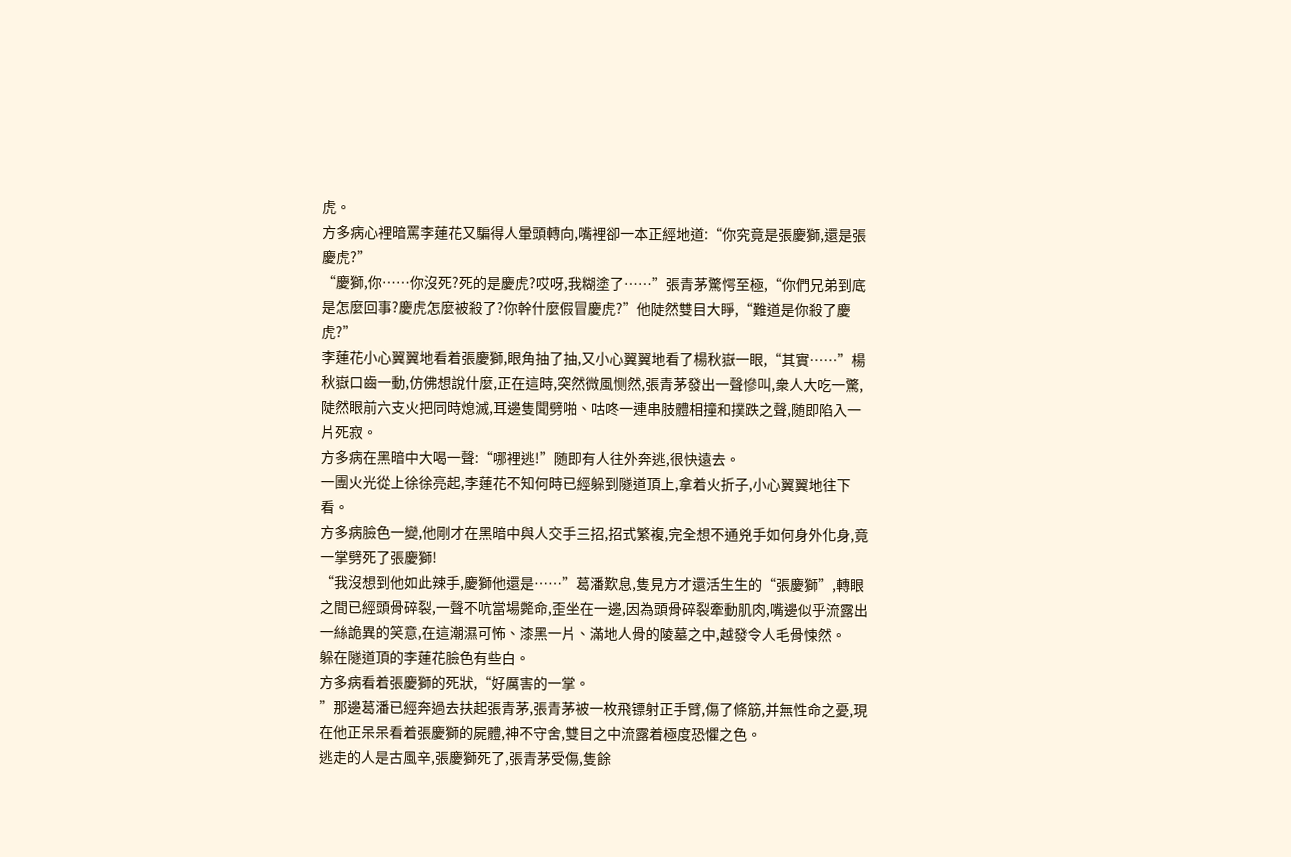虎。
方多病心裡暗罵李蓮花又騙得人暈頭轉向,嘴裡卻一本正經地道:“你究竟是張慶獅,還是張慶虎?”
“慶獅,你……你沒死?死的是慶虎?哎呀,我糊塗了……”張青茅驚愕至極,“你們兄弟到底是怎麼回事?慶虎怎麼被殺了?你幹什麼假冒慶虎?”他陡然雙目大睜,“難道是你殺了慶虎?”
李蓮花小心翼翼地看着張慶獅,眼角抽了抽,又小心翼翼地看了楊秋嶽一眼,“其實……”楊秋嶽口齒一動,仿佛想說什麼,正在這時,突然微風恻然,張青茅發出一聲慘叫,衆人大吃一驚,陡然眼前六支火把同時熄滅,耳邊隻聞劈啪、咕咚一連串肢體相撞和撲跌之聲,随即陷入一片死寂。
方多病在黑暗中大喝一聲:“哪裡逃!”随即有人往外奔逃,很快遠去。
一團火光從上徐徐亮起,李蓮花不知何時已經躲到隧道頂上,拿着火折子,小心翼翼地往下看。
方多病臉色一變,他剛才在黑暗中與人交手三招,招式繁複,完全想不通兇手如何身外化身,竟一掌劈死了張慶獅!
“我沒想到他如此辣手,慶獅他還是……”葛潘歎息,隻見方才還活生生的“張慶獅”,轉眼之間已經頭骨碎裂,一聲不吭當場斃命,歪坐在一邊,因為頭骨碎裂牽動肌肉,嘴邊似乎流露出一絲詭異的笑意,在這潮濕可怖、漆黑一片、滿地人骨的陵墓之中,越發令人毛骨悚然。
躲在隧道頂的李蓮花臉色有些白。
方多病看着張慶獅的死狀,“好厲害的一掌。
”那邊葛潘已經奔過去扶起張青茅,張青茅被一枚飛镖射正手臂,傷了條筋,并無性命之憂,現在他正呆呆看着張慶獅的屍體,神不守舍,雙目之中流露着極度恐懼之色。
逃走的人是古風辛,張慶獅死了,張青茅受傷,隻餘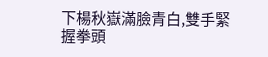下楊秋嶽滿臉青白,雙手緊握拳頭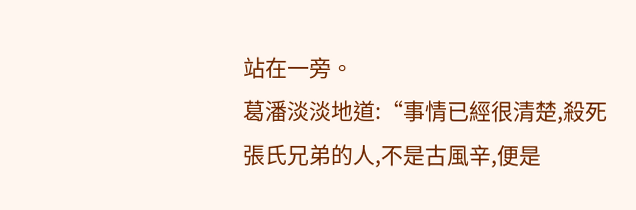站在一旁。
葛潘淡淡地道:“事情已經很清楚,殺死張氏兄弟的人,不是古風辛,便是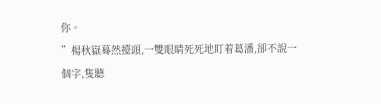你。
”楊秋嶽蓦然擡頭,一雙眼睛死死地盯着葛潘,卻不說一個字,隻聽